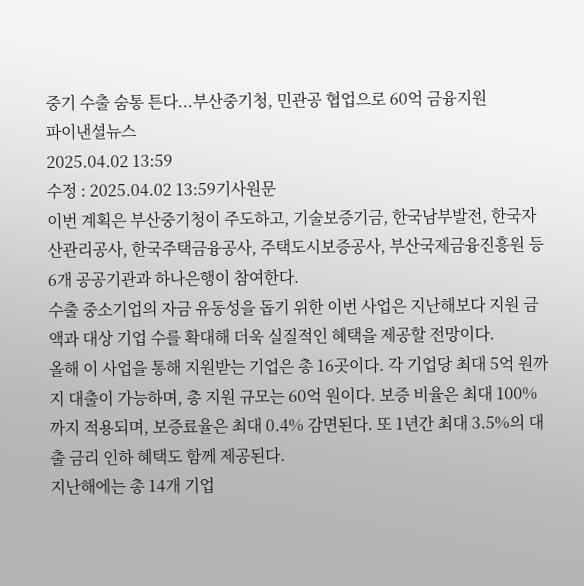중기 수출 숨통 튼다...부산중기청, 민관공 협업으로 60억 금융지원
파이낸셜뉴스
2025.04.02 13:59
수정 : 2025.04.02 13:59기사원문
이번 계획은 부산중기청이 주도하고, 기술보증기금, 한국남부발전, 한국자산관리공사, 한국주택금융공사, 주택도시보증공사, 부산국제금융진흥원 등 6개 공공기관과 하나은행이 참여한다.
수출 중소기업의 자금 유동성을 돕기 위한 이번 사업은 지난해보다 지원 금액과 대상 기업 수를 확대해 더욱 실질적인 혜택을 제공할 전망이다.
올해 이 사업을 통해 지원받는 기업은 총 16곳이다. 각 기업당 최대 5억 원까지 대출이 가능하며, 총 지원 규모는 60억 원이다. 보증 비율은 최대 100%까지 적용되며, 보증료율은 최대 0.4% 감면된다. 또 1년간 최대 3.5%의 대출 금리 인하 혜택도 함께 제공된다.
지난해에는 총 14개 기업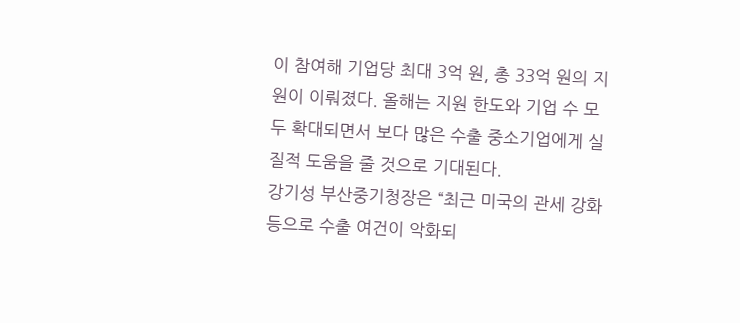이 참여해 기업당 최대 3억 원, 총 33억 원의 지원이 이뤄졌다. 올해는 지원 한도와 기업 수 모두 확대되면서 보다 많은 수출 중소기업에게 실질적 도움을 줄 것으로 기대된다.
강기성 부산중기청장은 “최근 미국의 관세 강화 등으로 수출 여건이 악화되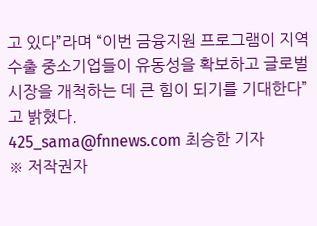고 있다”라며 “이번 금융지원 프로그램이 지역 수출 중소기업들이 유동성을 확보하고 글로벌 시장을 개척하는 데 큰 힘이 되기를 기대한다”고 밝혔다.
425_sama@fnnews.com 최승한 기자
※ 저작권자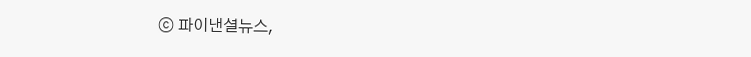ⓒ 파이낸셜뉴스,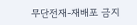무단전재-재배포 금지